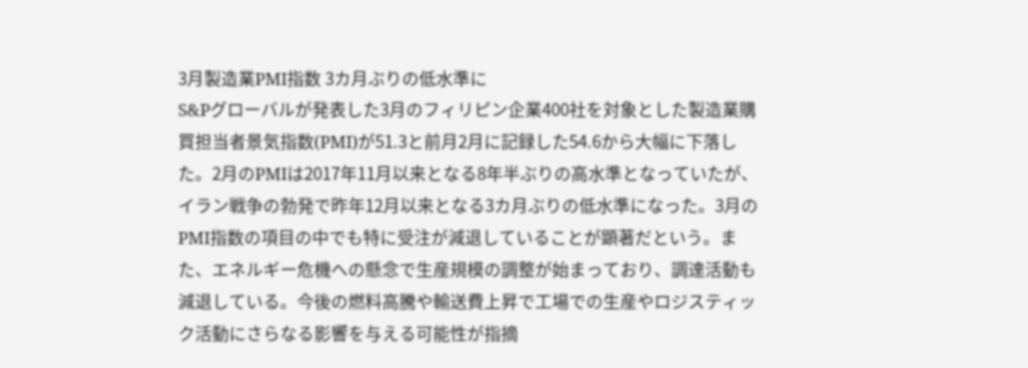3月製造業PMI指数 3カ月ぶりの低水準に
S&Pグローバルが発表した3月のフィリピン企業400社を対象とした製造業購買担当者景気指数(PMI)が51.3と前月2月に記録した54.6から大幅に下落した。2月のPMIは2017年11月以来となる8年半ぶりの高水準となっていたが、イラン戦争の勃発で昨年12月以来となる3カ月ぶりの低水準になった。3月のPMI指数の項目の中でも特に受注が減退していることが顕著だという。また、エネルギー危機への懸念で生産規模の調整が始まっており、調達活動も減退している。今後の燃料高騰や輸送費上昇で工場での生産やロジスティック活動にさらなる影響を与える可能性が指摘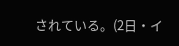されている。(2日・イ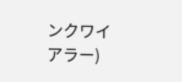ンクワイアラー)